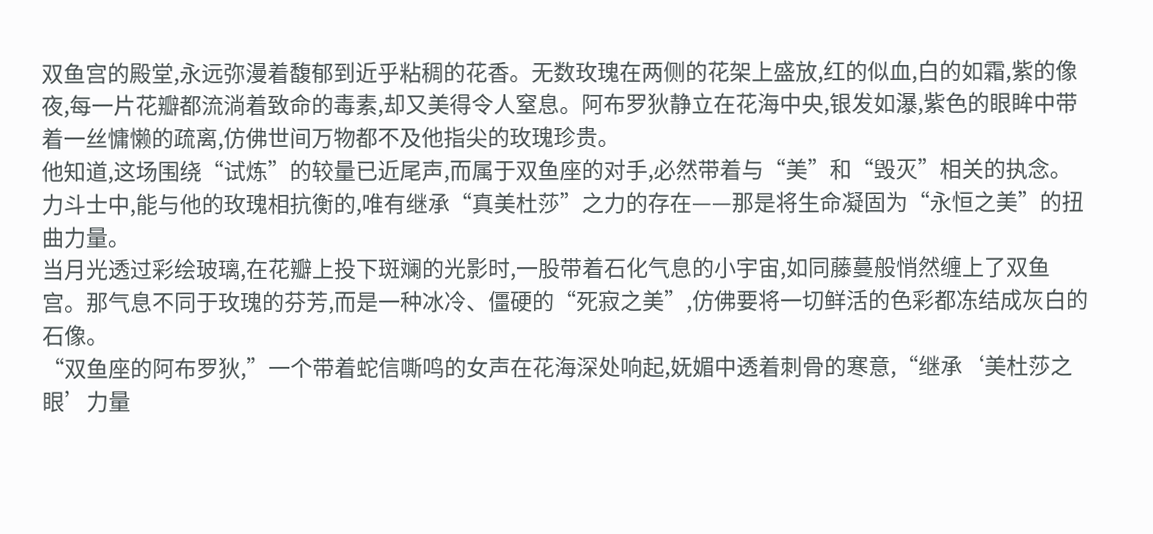双鱼宫的殿堂,永远弥漫着馥郁到近乎粘稠的花香。无数玫瑰在两侧的花架上盛放,红的似血,白的如霜,紫的像夜,每一片花瓣都流淌着致命的毒素,却又美得令人窒息。阿布罗狄静立在花海中央,银发如瀑,紫色的眼眸中带着一丝慵懒的疏离,仿佛世间万物都不及他指尖的玫瑰珍贵。
他知道,这场围绕“试炼”的较量已近尾声,而属于双鱼座的对手,必然带着与“美”和“毁灭”相关的执念。力斗士中,能与他的玫瑰相抗衡的,唯有继承“真美杜莎”之力的存在——那是将生命凝固为“永恒之美”的扭曲力量。
当月光透过彩绘玻璃,在花瓣上投下斑斓的光影时,一股带着石化气息的小宇宙,如同藤蔓般悄然缠上了双鱼宫。那气息不同于玫瑰的芬芳,而是一种冰冷、僵硬的“死寂之美”,仿佛要将一切鲜活的色彩都冻结成灰白的石像。
“双鱼座的阿布罗狄,”一个带着蛇信嘶鸣的女声在花海深处响起,妩媚中透着刺骨的寒意,“继承‘美杜莎之眼’力量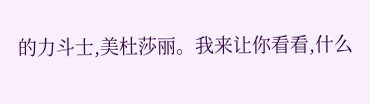的力斗士,美杜莎丽。我来让你看看,什么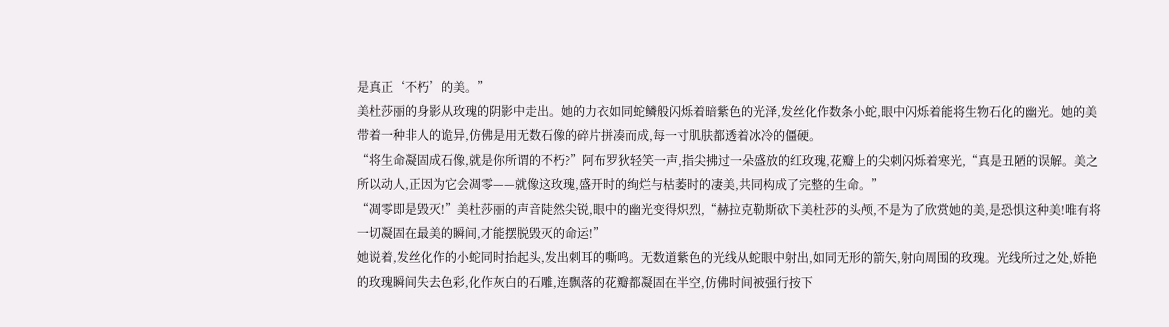是真正‘不朽’的美。”
美杜莎丽的身影从玫瑰的阴影中走出。她的力衣如同蛇鳞般闪烁着暗紫色的光泽,发丝化作数条小蛇,眼中闪烁着能将生物石化的幽光。她的美带着一种非人的诡异,仿佛是用无数石像的碎片拼凑而成,每一寸肌肤都透着冰冷的僵硬。
“将生命凝固成石像,就是你所谓的不朽?”阿布罗狄轻笑一声,指尖拂过一朵盛放的红玫瑰,花瓣上的尖刺闪烁着寒光,“真是丑陋的误解。美之所以动人,正因为它会凋零——就像这玫瑰,盛开时的绚烂与枯萎时的凄美,共同构成了完整的生命。”
“凋零即是毁灭!”美杜莎丽的声音陡然尖锐,眼中的幽光变得炽烈,“赫拉克勒斯砍下美杜莎的头颅,不是为了欣赏她的美,是恐惧这种美!唯有将一切凝固在最美的瞬间,才能摆脱毁灭的命运!”
她说着,发丝化作的小蛇同时抬起头,发出刺耳的嘶鸣。无数道紫色的光线从蛇眼中射出,如同无形的箭矢,射向周围的玫瑰。光线所过之处,娇艳的玫瑰瞬间失去色彩,化作灰白的石雕,连飘落的花瓣都凝固在半空,仿佛时间被强行按下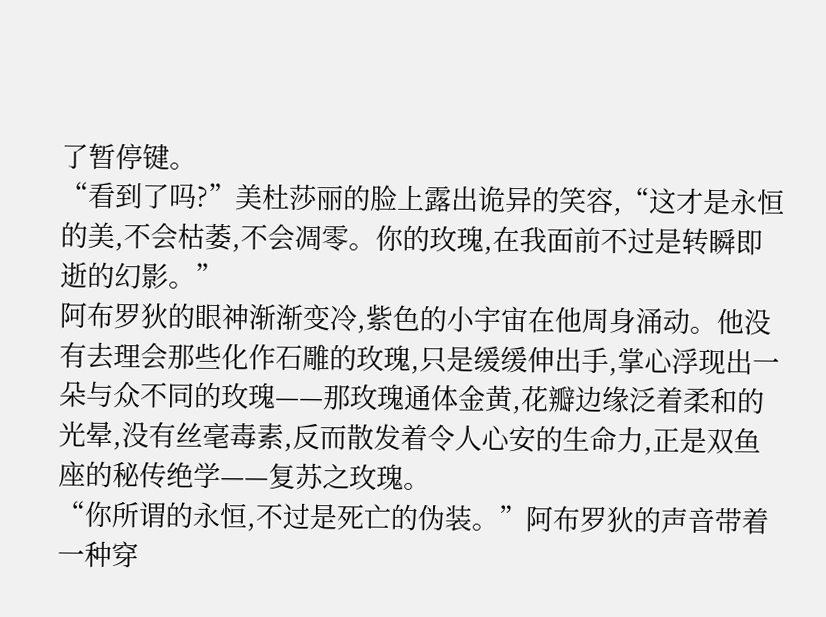了暂停键。
“看到了吗?”美杜莎丽的脸上露出诡异的笑容,“这才是永恒的美,不会枯萎,不会凋零。你的玫瑰,在我面前不过是转瞬即逝的幻影。”
阿布罗狄的眼神渐渐变冷,紫色的小宇宙在他周身涌动。他没有去理会那些化作石雕的玫瑰,只是缓缓伸出手,掌心浮现出一朵与众不同的玫瑰——那玫瑰通体金黄,花瓣边缘泛着柔和的光晕,没有丝毫毒素,反而散发着令人心安的生命力,正是双鱼座的秘传绝学——复苏之玫瑰。
“你所谓的永恒,不过是死亡的伪装。”阿布罗狄的声音带着一种穿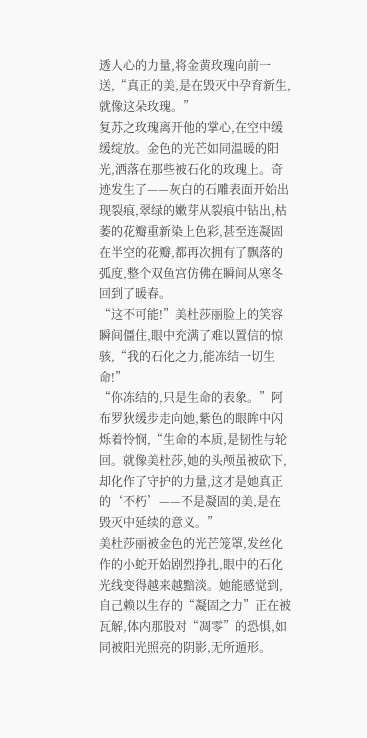透人心的力量,将金黄玫瑰向前一送,“真正的美,是在毁灭中孕育新生,就像这朵玫瑰。”
复苏之玫瑰离开他的掌心,在空中缓缓绽放。金色的光芒如同温暖的阳光,洒落在那些被石化的玫瑰上。奇迹发生了——灰白的石雕表面开始出现裂痕,翠绿的嫩芽从裂痕中钻出,枯萎的花瓣重新染上色彩,甚至连凝固在半空的花瓣,都再次拥有了飘落的弧度,整个双鱼宫仿佛在瞬间从寒冬回到了暖春。
“这不可能!”美杜莎丽脸上的笑容瞬间僵住,眼中充满了难以置信的惊骇,“我的石化之力,能冻结一切生命!”
“你冻结的,只是生命的表象。”阿布罗狄缓步走向她,紫色的眼眸中闪烁着怜悯,“生命的本质,是韧性与轮回。就像美杜莎,她的头颅虽被砍下,却化作了守护的力量,这才是她真正的‘不朽’——不是凝固的美,是在毁灭中延续的意义。”
美杜莎丽被金色的光芒笼罩,发丝化作的小蛇开始剧烈挣扎,眼中的石化光线变得越来越黯淡。她能感觉到,自己赖以生存的“凝固之力”正在被瓦解,体内那股对“凋零”的恐惧,如同被阳光照亮的阴影,无所遁形。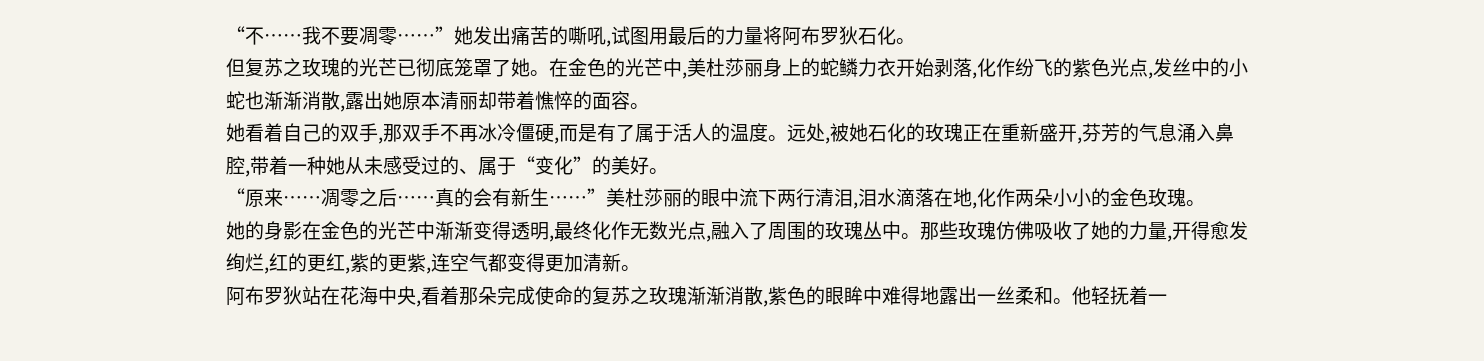“不……我不要凋零……”她发出痛苦的嘶吼,试图用最后的力量将阿布罗狄石化。
但复苏之玫瑰的光芒已彻底笼罩了她。在金色的光芒中,美杜莎丽身上的蛇鳞力衣开始剥落,化作纷飞的紫色光点,发丝中的小蛇也渐渐消散,露出她原本清丽却带着憔悴的面容。
她看着自己的双手,那双手不再冰冷僵硬,而是有了属于活人的温度。远处,被她石化的玫瑰正在重新盛开,芬芳的气息涌入鼻腔,带着一种她从未感受过的、属于“变化”的美好。
“原来……凋零之后……真的会有新生……”美杜莎丽的眼中流下两行清泪,泪水滴落在地,化作两朵小小的金色玫瑰。
她的身影在金色的光芒中渐渐变得透明,最终化作无数光点,融入了周围的玫瑰丛中。那些玫瑰仿佛吸收了她的力量,开得愈发绚烂,红的更红,紫的更紫,连空气都变得更加清新。
阿布罗狄站在花海中央,看着那朵完成使命的复苏之玫瑰渐渐消散,紫色的眼眸中难得地露出一丝柔和。他轻抚着一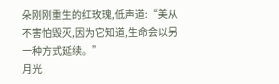朵刚刚重生的红玫瑰,低声道:“美从不害怕毁灭,因为它知道,生命会以另一种方式延续。”
月光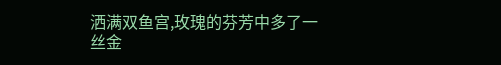洒满双鱼宫,玫瑰的芬芳中多了一丝金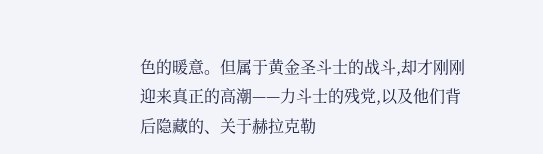色的暖意。但属于黄金圣斗士的战斗,却才刚刚迎来真正的高潮——力斗士的残党,以及他们背后隐藏的、关于赫拉克勒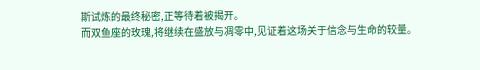斯试炼的最终秘密,正等待着被揭开。
而双鱼座的玫瑰,将继续在盛放与凋零中,见证着这场关于信念与生命的较量。